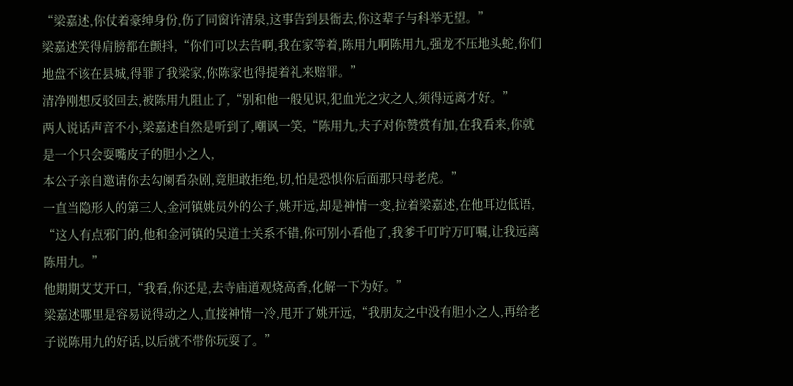“梁嘉述,你仗着豪绅身份,伤了同窗许清泉,这事告到县衙去,你这辈子与科举无望。”
梁嘉述笑得肩膀都在颤抖,“你们可以去告啊,我在家等着,陈用九啊陈用九,强龙不压地头蛇,你们地盘不该在县城,得罪了我梁家,你陈家也得提着礼来赔罪。”
清净刚想反驳回去,被陈用九阻止了,“别和他一般见识,犯血光之灾之人,须得远离才好。”
两人说话声音不小,梁嘉述自然是听到了,嘲讽一笑,“陈用九,夫子对你赞赏有加,在我看来,你就是一个只会耍嘴皮子的胆小之人,
本公子亲自邀请你去勾阑看杂剧,竟胆敢拒绝,切,怕是恐惧你后面那只母老虎。”
一直当隐形人的第三人,金河镇姚员外的公子,姚开远,却是神情一变,拉着梁嘉述,在他耳边低语,
“这人有点邪门的,他和金河镇的吴道士关系不错,你可别小看他了,我爹千叮咛万叮嘱,让我远离陈用九。”
他期期艾艾开口,“我看,你还是,去寺庙道观烧高香,化解一下为好。”
梁嘉述哪里是容易说得动之人,直接神情一冷,甩开了姚开远,“我朋友之中没有胆小之人,再给老子说陈用九的好话,以后就不带你玩耍了。”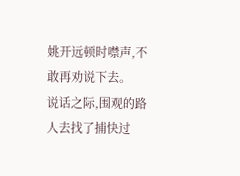姚开远顿时噤声,不敢再劝说下去。
说话之际,围观的路人去找了捕快过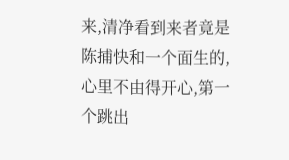来,清净看到来者竟是陈捕快和一个面生的,心里不由得开心,第一个跳出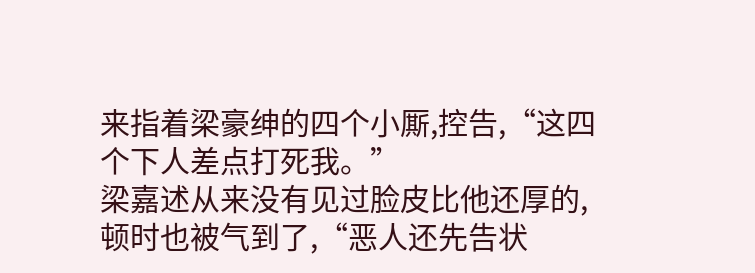来指着梁豪绅的四个小厮,控告,“这四个下人差点打死我。”
梁嘉述从来没有见过脸皮比他还厚的,顿时也被气到了,“恶人还先告状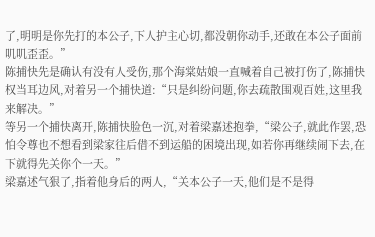了,明明是你先打的本公子,下人护主心切,都没朝你动手,还敢在本公子面前叽叽歪歪。”
陈捕快先是确认有没有人受伤,那个海棠姑娘一直喊着自己被打伤了,陈捕快权当耳边风,对着另一个捕快道:“只是纠纷问题,你去疏散围观百姓,这里我来解决。”
等另一个捕快离开,陈捕快脸色一沉,对着梁嘉述抱拳,“梁公子,就此作罢,恐怕令尊也不想看到梁家往后借不到运船的困境出现,如若你再继续闹下去,在下就得先关你个一天。”
梁嘉述气狠了,指着他身后的两人,“关本公子一天,他们是不是得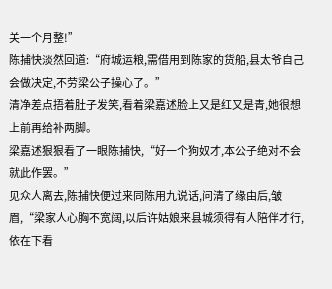关一个月整!”
陈捕快淡然回道:“府城运粮,需借用到陈家的货船,县太爷自己会做决定,不劳梁公子操心了。”
清净差点捂着肚子发笑,看着梁嘉述脸上又是红又是青,她很想上前再给补两脚。
梁嘉述狠狠看了一眼陈捕快,“好一个狗奴才,本公子绝对不会就此作罢。”
见众人离去,陈捕快便过来同陈用九说话,问清了缘由后,皱眉,“梁家人心胸不宽阔,以后许姑娘来县城须得有人陪伴才行,依在下看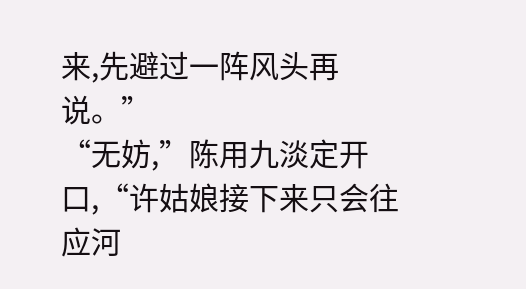来,先避过一阵风头再说。”
“无妨,”陈用九淡定开口,“许姑娘接下来只会往应河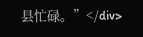县忙碌。”</div>